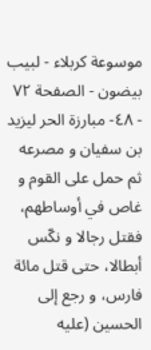موسوعة كربلاء - لبيب بيضون - الصفحة ٧٢ - ٤٨- مبارزة الحر ليزيد بن سفيان و مصرعه
ثم حمل على القوم و غاص في أوساطهم، فقتل رجالا و نكّس أبطالا، حتى قتل مائة فارس، و رجع إلى الحسين (عليه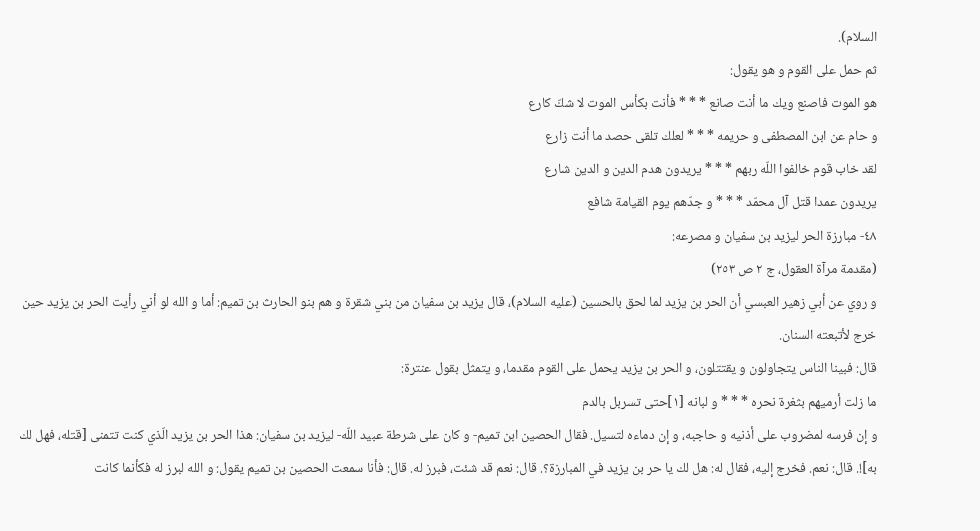السلام).
ثم حمل على القوم و هو يقول:
هو الموت فاصنع ويك ما أنت صانع * * * فأنت بكأس الموت لا شكّ كارع
و حام عن ابن المصطفى و حريمه * * * لعلك تلقى حصد ما أنت زارع
لقد خاب قوم خالفوا اللّه ربهم * * * يريدون هدم الدين و الدين شارع
يريدون عمدا قتل آل محمّد * * * و جدّهم يوم القيامة شافع
٤٨- مبارزة الحر ليزيد بن سفيان و مصرعه:
(مقدمة مرآة العقول، ج ٢ ص ٢٥٣)
و روي عن أبي زهير العبسي أن الحر بن يزيد لما لحق بالحسين (عليه السلام)، قال يزيد بن سفيان من بني شقرة و هم بنو الحارث بن تميم: أما و الله لو أني رأيت الحر بن يزيد حين خرج لأتبعته السنان.
قال: فبينا الناس يتجاولون و يقتتلون، و الحر بن يزيد يحمل على القوم مقدما، و يتمثل بقول عنترة:
ما زلت أرميهم بثغرة نحره * * * و لبانه [١]حتى تسربل بالدم
و إن فرسه لمضروب على أذنيه و حاجبه، و إن دماءه لتسيل. فقال الحصين ابن تميم- و كان على شرطة عبيد اللّه- ليزيد بن سفيان: هذا الحر بن يزيد الّذي كنت تتمنى [قتله، فهل لك به]!. قال: نعم. فخرج إليه، فقال له: هل لك يا حر بن يزيد في المبارزة؟. قال: نعم قد شئت، فبرز له. قال: فأنا سمعت الحصين بن تميم يقول: و الله لبرز له فكأنما كانت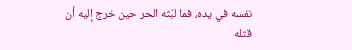نفسه في يده، فما لبّثه الحر حين خرج إليه أن قتله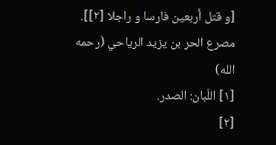[و قتل أربعين فارسا و راجلا [٢]].
مصرع الحر بن يزيد الرياحي (رحمه الله)
[١] اللّبان: الصدر.
[٢]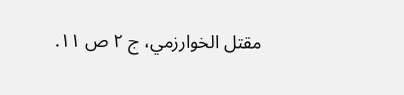مقتل الخوارزمي، ج ٢ ص ١١.